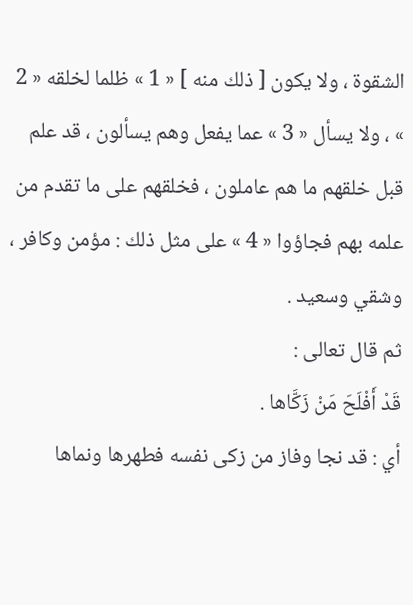الشقوة ، ولا يكون [ ذلك منه ] « 1 » ظلما لخلقه « 2 » ، ولا يسأل « 3 » عما يفعل وهم يسألون ، قد علم قبل خلقهم ما هم عاملون ، فخلقهم على ما تقدم من علمه بهم فجاؤوا « 4 » على مثل ذلك : مؤمن وكافر ، وشقي وسعيد .
ثم قال تعالى :
قَدْ أَفْلَحَ مَنْ زَكَّاها .
أي : قد نجا وفاز من زكى نفسه فطهرها ونماها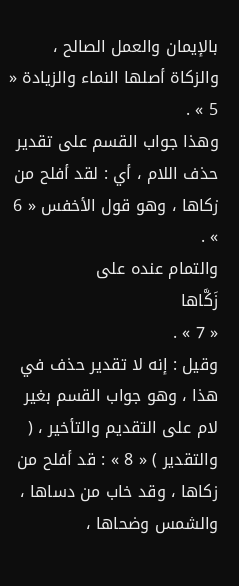بالإيمان والعمل الصالح ، والزكاة أصلها النماء والزيادة « 5 » .
وهذا جواب القسم على تقدير حذف اللام ، أي : لقد أفلح من زكاها ، وهو قول الأخفس « 6 » .
والتمام عنده على
زَكَّاها
« 7 » .
وقيل : إنه لا تقدير حذف في هذا ، وهو جواب القسم بغير لام على التقديم والتأخير ، ( والتقدير ) « 8 » : قد أفلح من زكاها ، وقد خاب من دساها ، والشمس وضحاها ،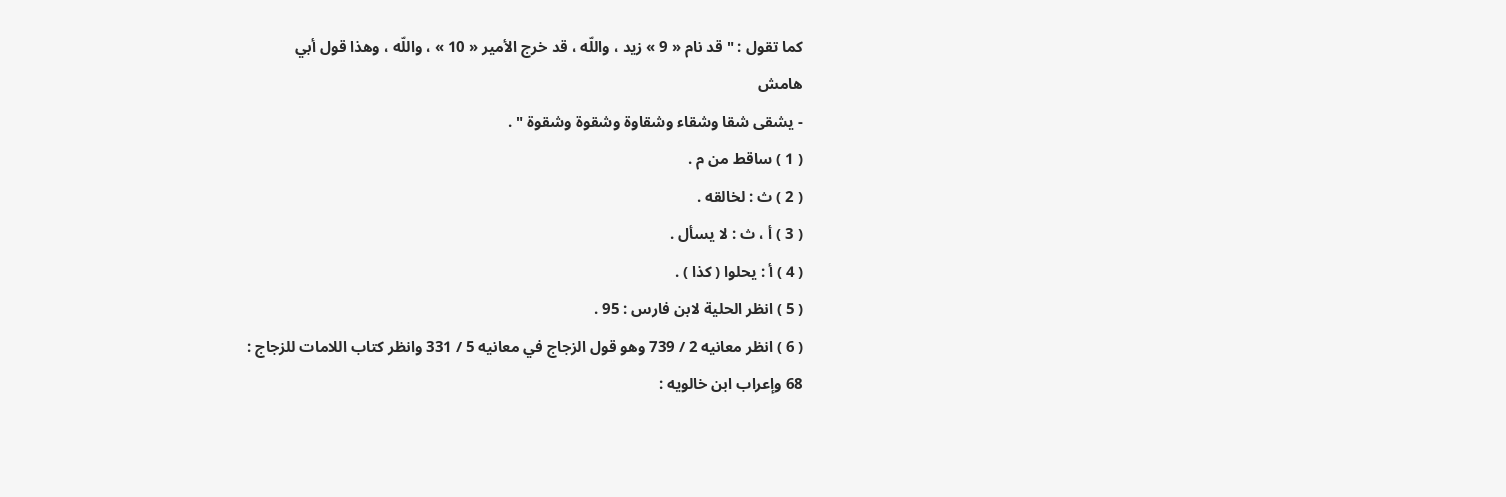كما تقول : " قد نام « 9 » زيد ، واللّه ، قد خرج الأمير « 10 » ، واللّه ، وهذا قول أبي
هامش
- يشقى شقا وشقاء وشقاوة وشقوة وشقوة " .
( 1 ) ساقط من م .
( 2 ) ث : لخالقه .
( 3 ) أ ، ث : لا يسأل .
( 4 ) أ : يحلوا ( كذا ) .
( 5 ) انظر الحلية لابن فارس : 95 .
( 6 ) انظر معانيه 2 / 739 وهو قول الزجاج في معانيه 5 / 331 وانظر كتاب اللامات للزجاج :
68 وإعراب ابن خالويه :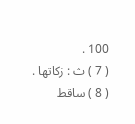100 .
( 7 ) ث : زكاتها .
( 8 ) ساقط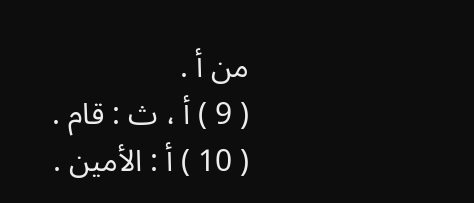من أ .
( 9 ) أ ، ث : قام .
( 10 ) أ : الأمين .